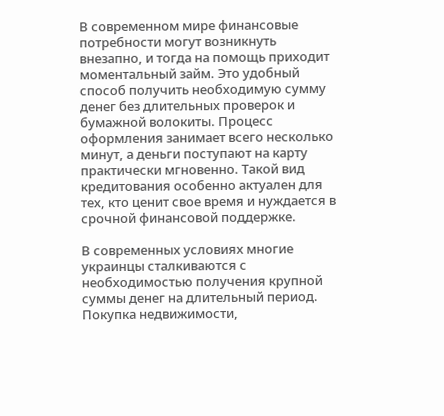В современном мире финансовые потребности могут возникнуть внезапно, и тогда на помощь приходит моментальный займ. Это удобный способ получить необходимую сумму денег без длительных проверок и бумажной волокиты. Процесс оформления занимает всего несколько минут, а деньги поступают на карту практически мгновенно. Такой вид кредитования особенно актуален для тех, кто ценит свое время и нуждается в срочной финансовой поддержке.

В современных условиях многие украинцы сталкиваются с необходимостью получения крупной суммы денег на длительный период. Покупка недвижимости,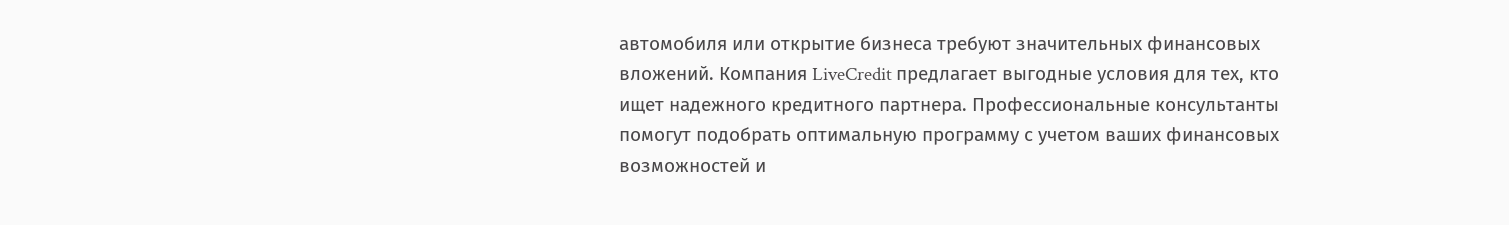автомобиля или открытие бизнеса требуют значительных финансовых вложений. Компания LiveCredit предлагает выгодные условия для тех, кто ищет надежного кредитного партнера. Профессиональные консультанты помогут подобрать оптимальную программу с учетом ваших финансовых возможностей и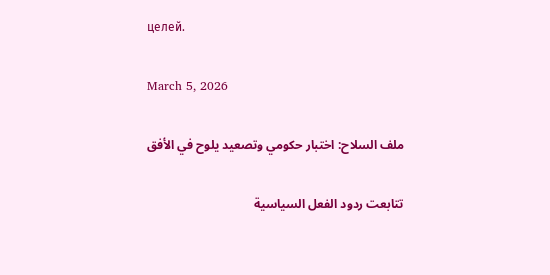целей.

March 5, 2026

ملف السلاح: اختبار حكومي وتصعيد يلوح في الأفق

تتابعت ردود الفعل السياسية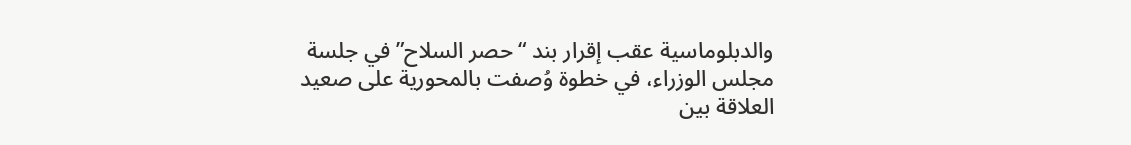والدبلوماسية عقب إقرار بند “حصر السلاح” في جلسة مجلس الوزراء، في خطوة وُصفت بالمحورية على صعيد العلاقة بين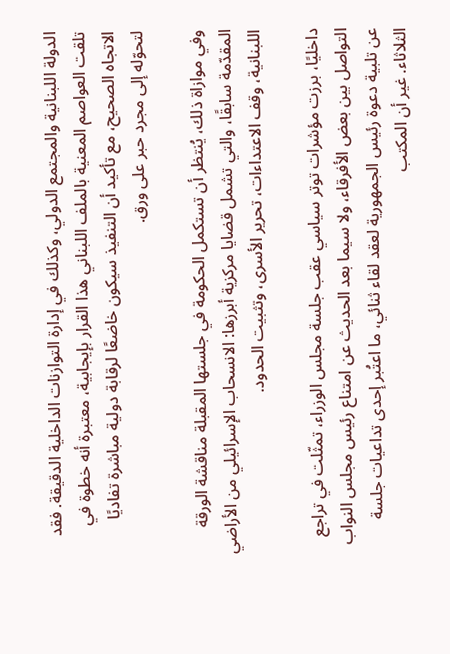الدولة اللبنانية والمجتمع الدولي، وكذلك في إدارة التوازنات الداخلية الدقيقة. فقد تلقت العواصم المعنية بالملف اللبناني هذا القرار بإيجابية، معتبرة أنه خطوة في الاتجاه الصحيح، مع تأكيد أن التنفيذ سيكون خاضعًا لرقابة دولية مباشرة تفاديًا لتحوّله إلى مجرد حبر على ورق.

وفي موازاة ذلك، يُنتظر أن تستكمل الحكومة في جلستها المقبلة مناقشة الورقة المقدّمة سابقًا، والتي تشمل قضايا مركزية أبرزها: الانسحاب الإسرائيلي من الأراضي اللبنانية، وقف الاعتداءات، تحرير الأسرى، وتثبيت الحدود.

داخليًا، برزت مؤشرات توتر سياسي عقب جلسة مجلس الوزراء، تمثّلت في تراجع التواصل بين بعض الأفرقاء، ولا سيما بعد الحديث عن امتناع رئيس مجلس النواب عن تلبية دعوة رئيس الجمهورية لعقد لقاء ثنائي، ما اعتُبر إحدى تداعيات جلسة الثلاثاء. غير أن المكتب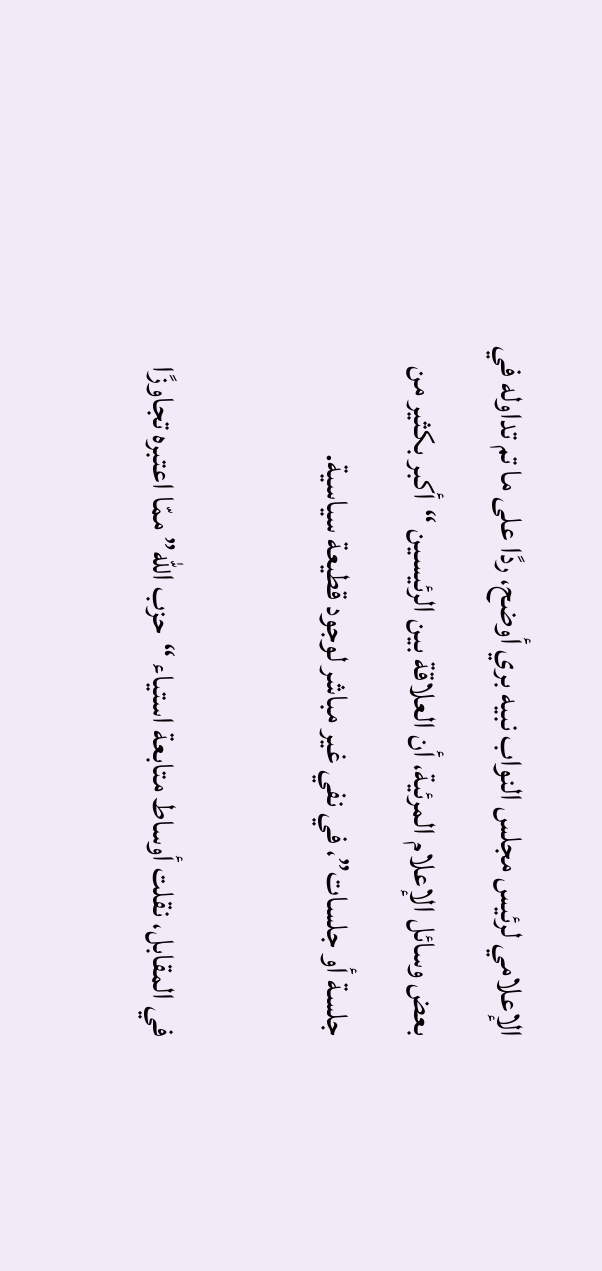الإعلامي لرئيس مجلس النواب نبيه بري أوضح، ردًا على ما تم تداوله في بعض وسائل الإعلام المرئية، أن العلاقة بين الرئيسين “أكبر بكثير من جلسة أو جلسات”، في نفي غير مباشر لوجود قطيعة سياسية.

في المقابل، نقلت أوساط متابعة استياء “حزب الله” ممّا اعتبره تجاوزًا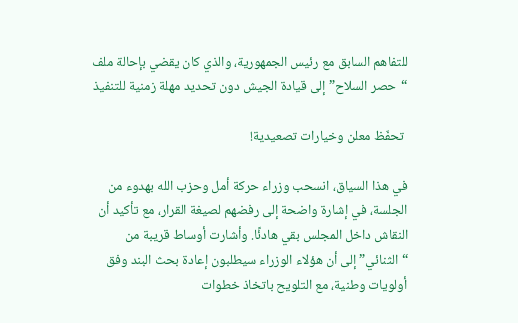للتفاهم السابق مع رئيس الجمهورية، والذي كان يقضي بإحالة ملف “حصر السلاح” إلى قيادة الجيش دون تحديد مهلة زمنية للتنفيذ

 تحفّظ معلن وخيارات تصعيدية!

في هذا السياق، انسحب وزراء حركة أمل وحزب الله بهدوء من الجلسة، في إشارة واضحة إلى رفضهم لصيغة القرار، مع تأكيد أن النقاش داخل المجلس بقي هادئًا. وأشارت أوساط قريبة من “الثنائي” إلى أن هؤلاء الوزراء سيطلبون إعادة بحث البند وفق أولويات وطنية، مع التلويح باتخاذ خطوات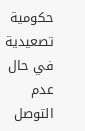حكومية تصعيدية في حال عدم التوصل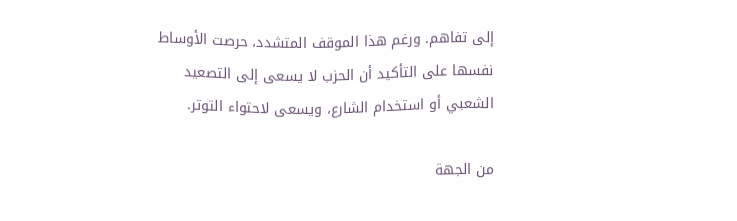إلى تفاهم. ورغم هذا الموقف المتشدد، حرصت الأوساط نفسها على التأكيد أن الحزب لا يسعى إلى التصعيد الشعبي أو استخدام الشارع، ويسعى لاحتواء التوتر.

من الجهة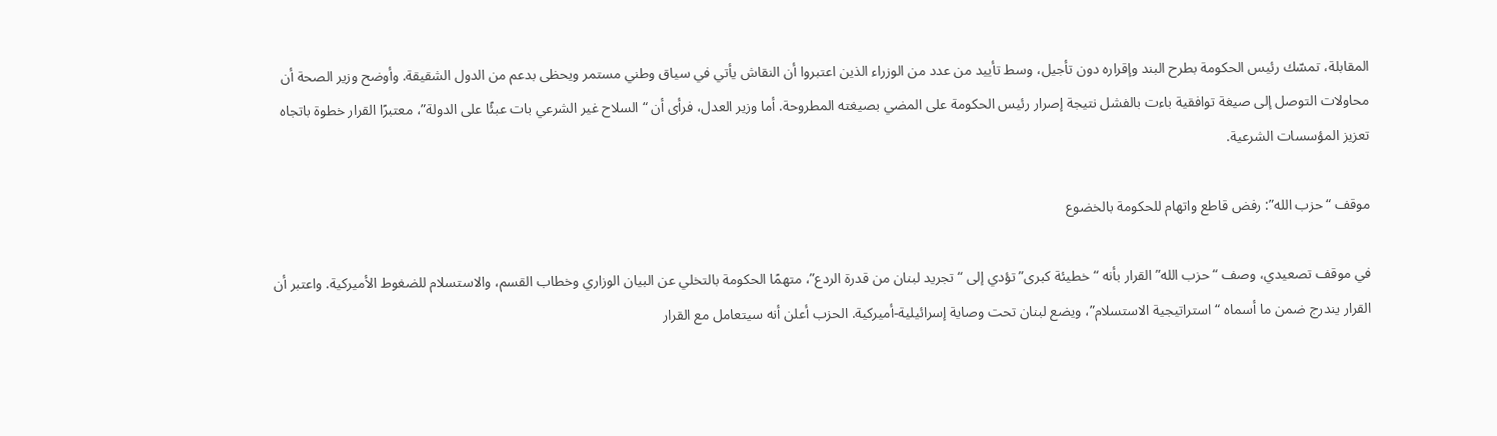المقابلة، تمسّك رئيس الحكومة بطرح البند وإقراره دون تأجيل، وسط تأييد من عدد من الوزراء الذين اعتبروا أن النقاش يأتي في سياق وطني مستمر ويحظى بدعم من الدول الشقيقة. وأوضح وزير الصحة أن محاولات التوصل إلى صيغة توافقية باءت بالفشل نتيجة إصرار رئيس الحكومة على المضي بصيغته المطروحة. أما وزير العدل، فرأى أن “السلاح غير الشرعي بات عبئًا على الدولة”، معتبرًا القرار خطوة باتجاه تعزيز المؤسسات الشرعية.

موقف “حزب الله”: رفض قاطع واتهام للحكومة بالخضوع

في موقف تصعيدي، وصف “حزب الله” القرار بأنه “خطيئة كبرى” تؤدي إلى “تجريد لبنان من قدرة الردع”، متهمًا الحكومة بالتخلي عن البيان الوزاري وخطاب القسم، والاستسلام للضغوط الأميركية. واعتبر أن القرار يندرج ضمن ما أسماه “استراتيجية الاستسلام”، ويضع لبنان تحت وصاية إسرائيلية-أميركية. الحزب أعلن أنه سيتعامل مع القرار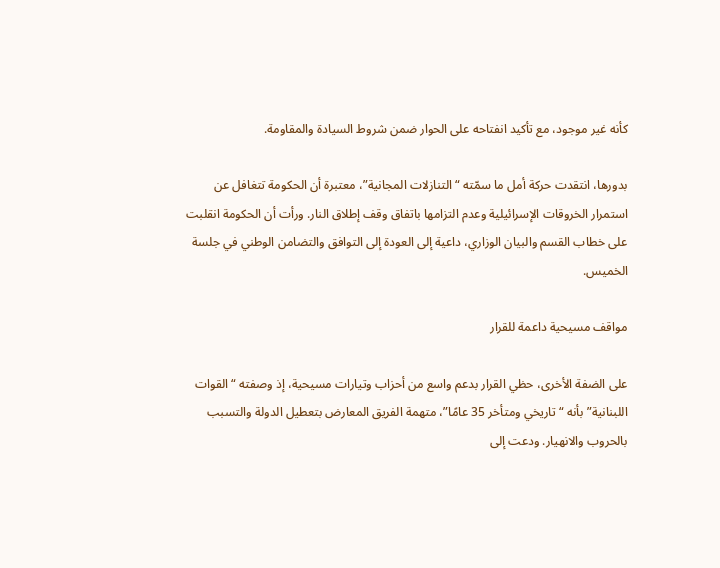كأنه غير موجود، مع تأكيد انفتاحه على الحوار ضمن شروط السيادة والمقاومة.

بدورها، انتقدت حركة أمل ما سمّته “التنازلات المجانية”، معتبرة أن الحكومة تتغافل عن استمرار الخروقات الإسرائيلية وعدم التزامها باتفاق وقف إطلاق النار. ورأت أن الحكومة انقلبت على خطاب القسم والبيان الوزاري، داعية إلى العودة إلى التوافق والتضامن الوطني في جلسة الخميس.

مواقف مسيحية داعمة للقرار

على الضفة الأخرى، حظي القرار بدعم واسع من أحزاب وتيارات مسيحية، إذ وصفته “القوات اللبنانية” بأنه “تاريخي ومتأخر 35 عامًا”، متهمة الفريق المعارض بتعطيل الدولة والتسبب بالحروب والانهيار. ودعت إلى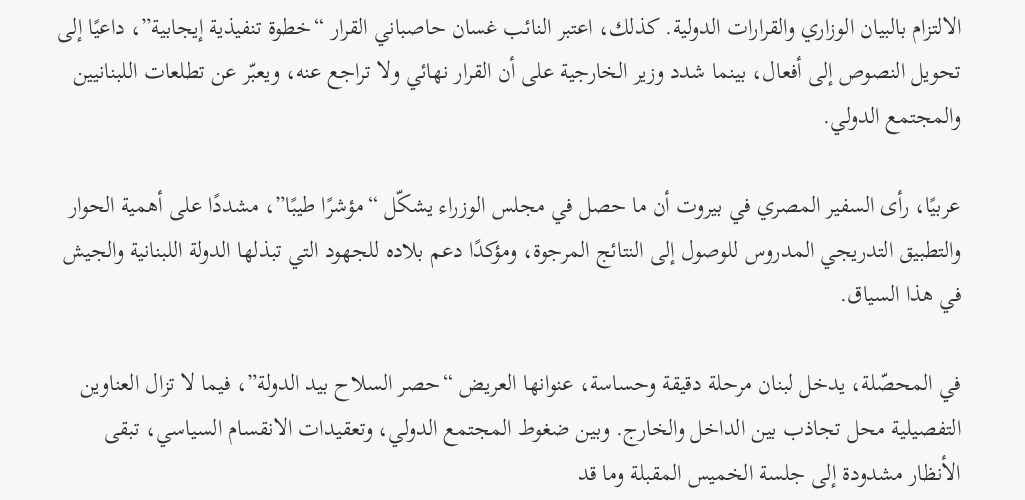الالتزام بالبيان الوزاري والقرارات الدولية. كذلك، اعتبر النائب غسان حاصباني القرار “خطوة تنفيذية إيجابية”، داعيًا إلى تحويل النصوص إلى أفعال، بينما شدد وزير الخارجية على أن القرار نهائي ولا تراجع عنه، ويعبّر عن تطلعات اللبنانيين والمجتمع الدولي.

عربيًا، رأى السفير المصري في بيروت أن ما حصل في مجلس الوزراء يشكّل “مؤشرًا طيبًا”، مشددًا على أهمية الحوار والتطبيق التدريجي المدروس للوصول إلى النتائج المرجوة، ومؤكدًا دعم بلاده للجهود التي تبذلها الدولة اللبنانية والجيش في هذا السياق.

في المحصّلة، يدخل لبنان مرحلة دقيقة وحساسة، عنوانها العريض “حصر السلاح بيد الدولة”، فيما لا تزال العناوين التفصيلية محل تجاذب بين الداخل والخارج. وبين ضغوط المجتمع الدولي، وتعقيدات الانقسام السياسي، تبقى الأنظار مشدودة إلى جلسة الخميس المقبلة وما قد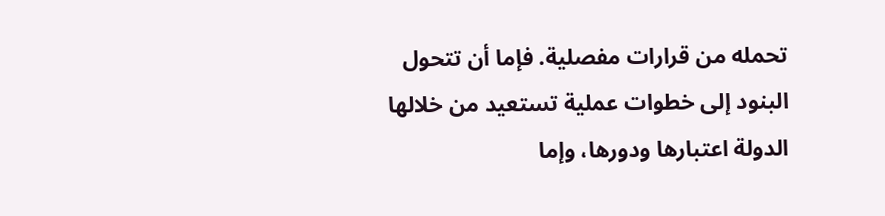تحمله من قرارات مفصلية. فإما أن تتحول البنود إلى خطوات عملية تستعيد من خلالها الدولة اعتبارها ودورها، وإما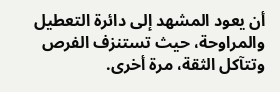أن يعود المشهد إلى دائرة التعطيل والمراوحة، حيث تستنزف الفرص وتتآكل الثقة، مرة أخرى.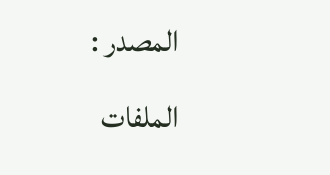المصدر : الملفات